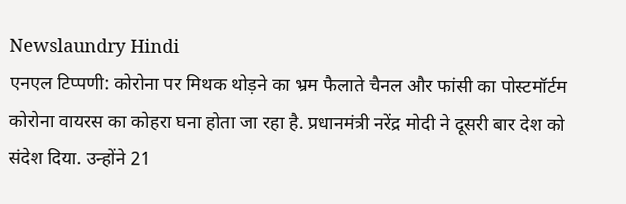Newslaundry Hindi
एनएल टिप्पणी: कोरोना पर मिथक थोड़ने का भ्रम फैलाते चैनल और फांसी का पोस्टमॉर्टम
कोरोना वायरस का कोहरा घना होता जा रहा है. प्रधानमंत्री नरेंद्र मोदी ने दूसरी बार देश को
संदेश दिया. उन्होंने 21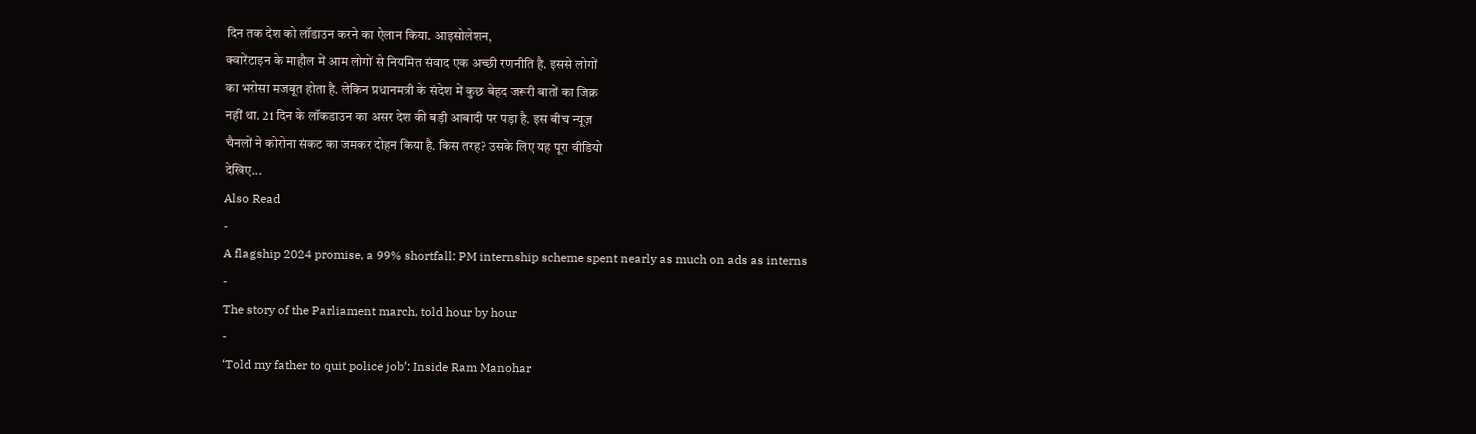दिन तक देश को लॉडाउन करने का ऐलान किया. आइसोलेशन,
क्वारेंटाइन के माहौल में आम लोगों से नियमित संवाद एक अच्छी रणनीति है. इससे लोगों
का भरोसा मजबूत होता है. लेकिन प्रधानमत्री के संदेश में कुछ बेहद जरूरी बातों का जिक्र
नहीं था. 21 दिन के लॉकडाउन का असर देश की बड़ी आबादी पर पड़ा है. इस बीच न्यूज़
चैनलों ने कोरोना संकट का जमकर दोहन किया है. किस तरह? उसके लिए यह पूरा वीडियो
देखिए...
Also Read
-
A flagship 2024 promise, a 99% shortfall: PM internship scheme spent nearly as much on ads as interns
-
The story of the Parliament march, told hour by hour
-
‘Told my father to quit police job’: Inside Ram Manohar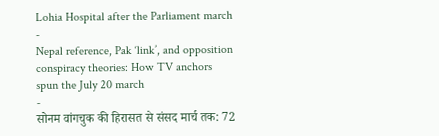Lohia Hospital after the Parliament march
-
Nepal reference, Pak ‘link’, and opposition conspiracy theories: How TV anchors spun the July 20 march
-
सोनम वांगचुक की हिरासत से संसद मार्च तक: 72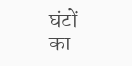घंटों का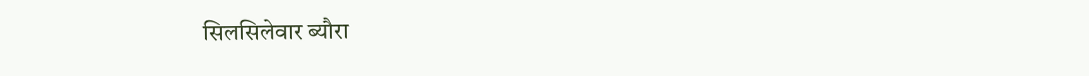सिलसिलेवार ब्यौरा